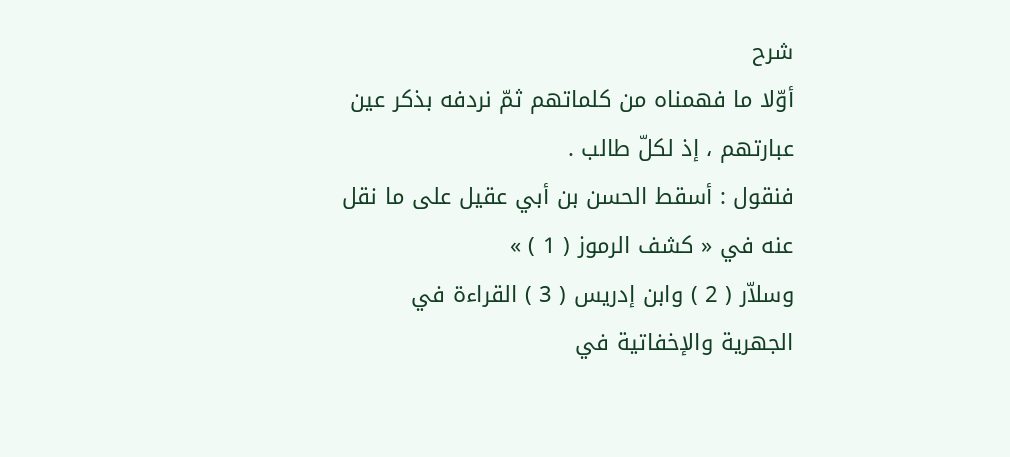شرح
أوّلا ما فهمناه من كلماتهم ثمّ نردفه بذكر عين عبارتهم ، إذ لكلّ طالب .
فنقول : أسقط الحسن بن أبي عقيل على ما نقل عنه في « كشف الرموز ( 1 ) »
وسلاّر ( 2 ) وابن إدريس ( 3 ) القراءة في الجهرية والإخفاتية في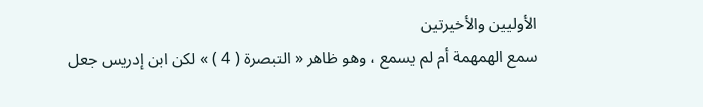الأوليين والأخيرتين
سمع الهمهمة أم لم يسمع ، وهو ظاهر « التبصرة ( 4 ) » لكن ابن إدريس جعل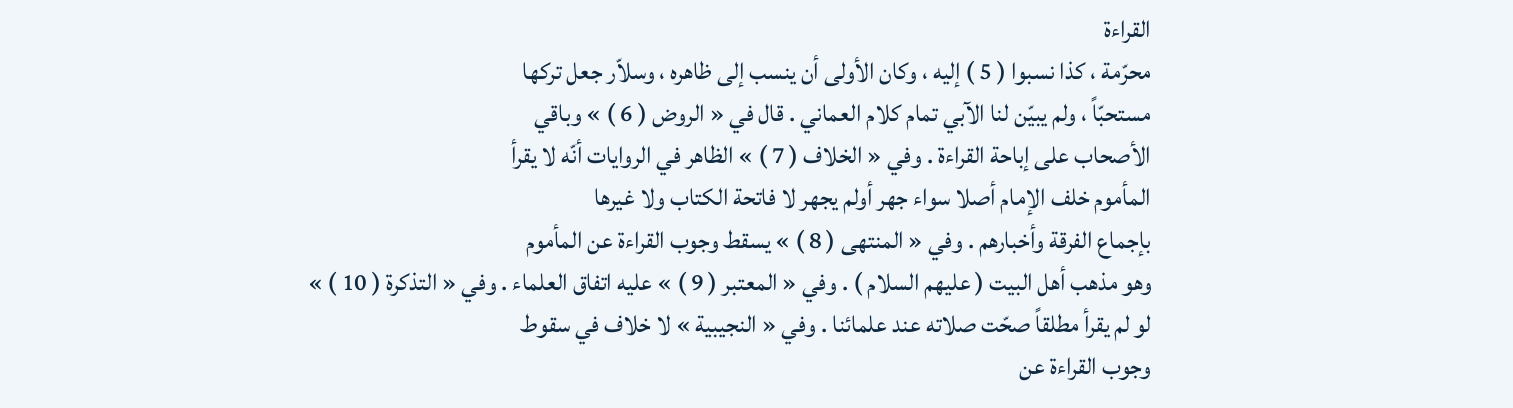القراءة
محرّمة ، كذا نسبوا ( 5 ) إليه ، وكان الأولى أن ينسب إلى ظاهره ، وسلاّر جعل تركها
مستحبّاً ، ولم يبيّن لنا الآبي تمام كلام العماني . قال في « الروض ( 6 ) » وباقي
الأصحاب على إباحة القراءة . وفي « الخلاف ( 7 ) » الظاهر في الروايات أنّه لا يقرأ
المأموم خلف الإمام أصلا سواء جهر أولم يجهر لا فاتحة الكتاب ولا غيرها
بإجماع الفرقة وأخبارهم . وفي « المنتهى ( 8 ) » يسقط وجوب القراءة عن المأموم
وهو مذهب أهل البيت ( عليهم السلام ) . وفي « المعتبر ( 9 ) » عليه اتفاق العلماء . وفي « التذكرة ( 10 ) »
لو لم يقرأ مطلقاً صحّت صلاته عند علمائنا . وفي « النجيبية » لا خلاف في سقوط
وجوب القراءة عن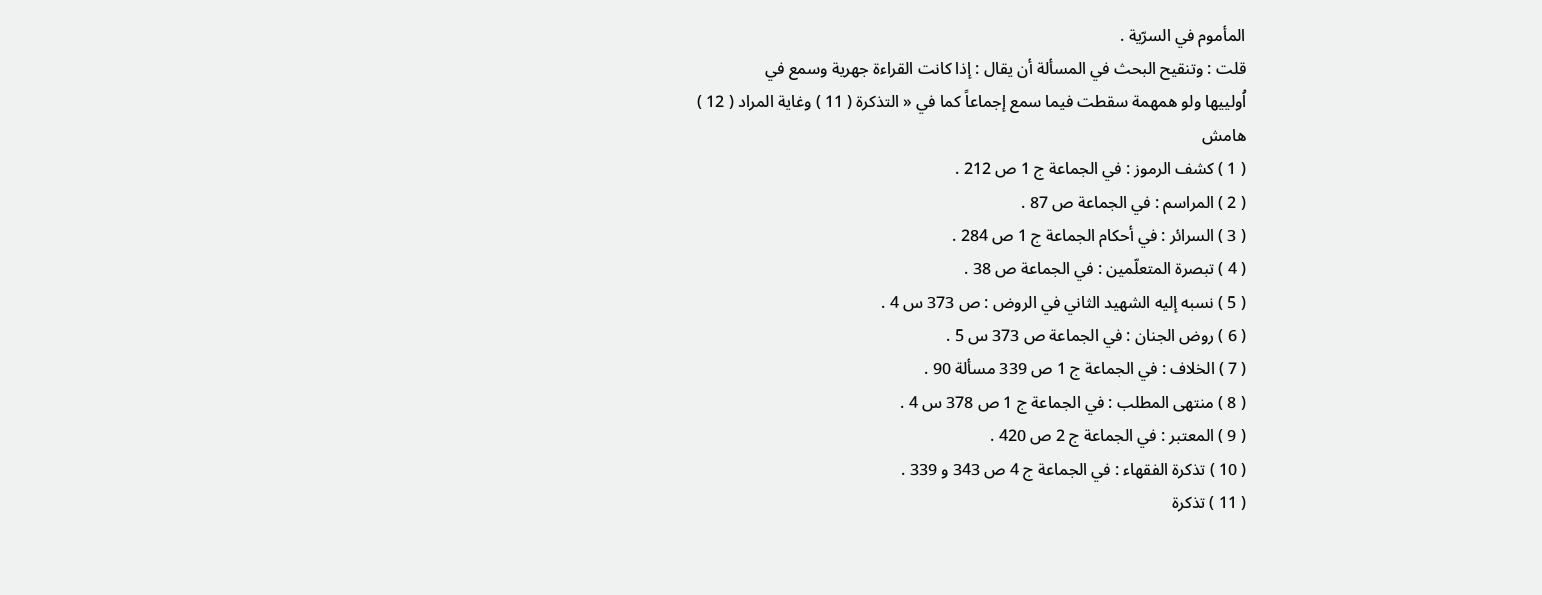المأموم في السرّية .
قلت : وتنقيح البحث في المسألة أن يقال : إذا كانت القراءة جهرية وسمع في
اُولييها ولو همهمة سقطت فيما سمع إجماعاً كما في « التذكرة ( 11 ) وغاية المراد ( 12 )
هامش
( 1 ) كشف الرموز : في الجماعة ج 1 ص 212 .
( 2 ) المراسم : في الجماعة ص 87 .
( 3 ) السرائر : في أحكام الجماعة ج 1 ص 284 .
( 4 ) تبصرة المتعلّمين : في الجماعة ص 38 .
( 5 ) نسبه إليه الشهيد الثاني في الروض : ص 373 س 4 .
( 6 ) روض الجنان : في الجماعة ص 373 س 5 .
( 7 ) الخلاف : في الجماعة ج 1 ص 339 مسألة 90 .
( 8 ) منتهى المطلب : في الجماعة ج 1 ص 378 س 4 .
( 9 ) المعتبر : في الجماعة ج 2 ص 420 .
( 10 ) تذكرة الفقهاء : في الجماعة ج 4 ص 343 و 339 .
( 11 ) تذكرة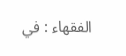الفقهاء : في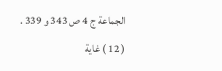الجماعة ج 4 ص 343 و 339 .
( 12 ) غاية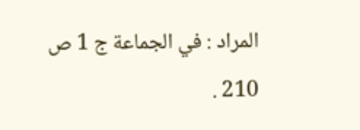المراد : في الجماعة ج 1 ص 210 .